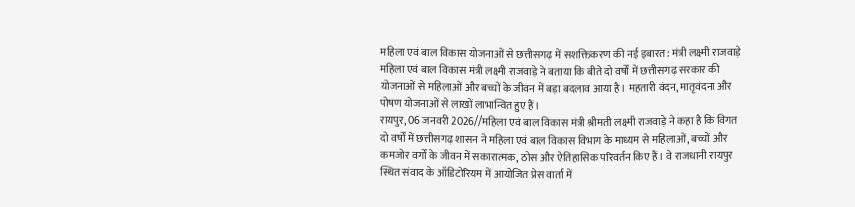महिला एवं बाल विकास योजनाओं से छत्तीसगढ़ में सशक्तिकरण की नई इबारत: मंत्री लक्ष्मी राजवाड़े
महिला एवं बाल विकास मंत्री लक्ष्मी राजवाड़े ने बताया कि बीते दो वर्षों में छत्तीसगढ़ सरकार की योजनाओं से महिलाओं और बच्चों के जीवन में बड़ा बदलाव आया है। महतारी वंदन, मातृवंदना और पोषण योजनाओं से लाखों लाभान्वित हुए हैं।
रायपुर, 06 जनवरी 2026//महिला एवं बाल विकास मंत्री श्रीमती लक्ष्मी राजवाड़े ने कहा है कि विगत दो वर्षों में छत्तीसगढ़ शासन ने महिला एवं बाल विकास विभाग के माध्यम से महिलाओं, बच्चों और कमजोर वर्गों के जीवन में सकारात्मक, ठोस और ऐतिहासिक परिवर्तन किए हैं। वे राजधानी रायपुर स्थित संवाद के ऑडिटोरियम में आयोजित प्रेस वार्ता में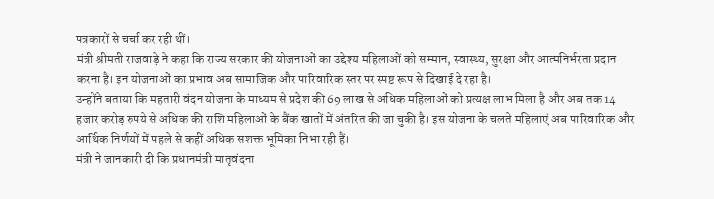पत्रकारों से चर्चा कर रही थीं।
मंत्री श्रीमती राजवाड़े ने कहा कि राज्य सरकार की योजनाओं का उद्देश्य महिलाओं को सम्मान, स्वास्थ्य, सुरक्षा और आत्मनिर्भरता प्रदान करना है। इन योजनाओं का प्रभाव अब सामाजिक और पारिवारिक स्तर पर स्पष्ट रूप से दिखाई दे रहा है।
उन्होंने बताया कि महतारी वंदन योजना के माध्यम से प्रदेश की 69 लाख से अधिक महिलाओं को प्रत्यक्ष लाभ मिला है और अब तक 14 हजार करोड़ रुपये से अधिक की राशि महिलाओं के बैंक खातों में अंतरित की जा चुकी है। इस योजना के चलते महिलाएं अब पारिवारिक और आर्थिक निर्णयों में पहले से कहीं अधिक सशक्त भूमिका निभा रही हैं।
मंत्री ने जानकारी दी कि प्रधानमंत्री मातृवंदना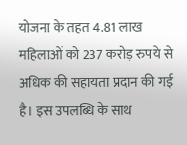योजना के तहत 4.81 लाख महिलाओं को 237 करोड़ रुपये से अधिक की सहायता प्रदान की गई है। इस उपलब्धि के साथ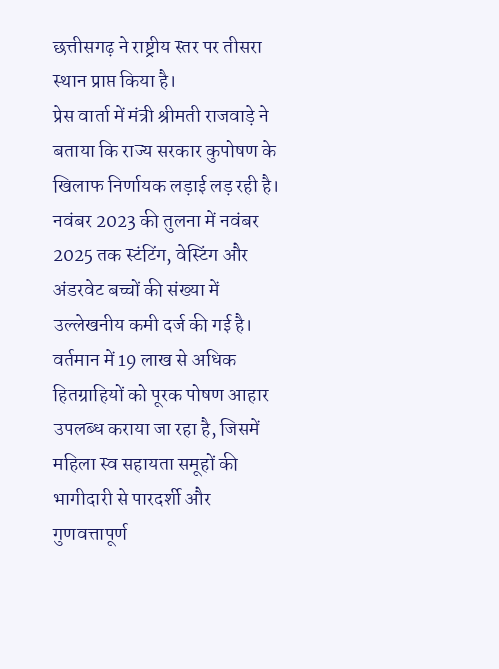छत्तीसगढ़ ने राष्ट्रीय स्तर पर तीसरा स्थान प्राप्त किया है।
प्रेस वार्ता में मंत्री श्रीमती राजवाड़े ने बताया कि राज्य सरकार कुपोषण के खिलाफ निर्णायक लड़ाई लड़ रही है। नवंबर 2023 की तुलना में नवंबर 2025 तक स्टंटिंग, वेस्टिंग और अंडरवेट बच्चों की संख्या में उल्लेखनीय कमी दर्ज की गई है। वर्तमान में 19 लाख से अधिक हितग्राहियों को पूरक पोषण आहार उपलब्ध कराया जा रहा है, जिसमें महिला स्व सहायता समूहों की भागीदारी से पारदर्शी और गुणवत्तापूर्ण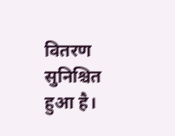वितरण सुनिश्चित हुआ है।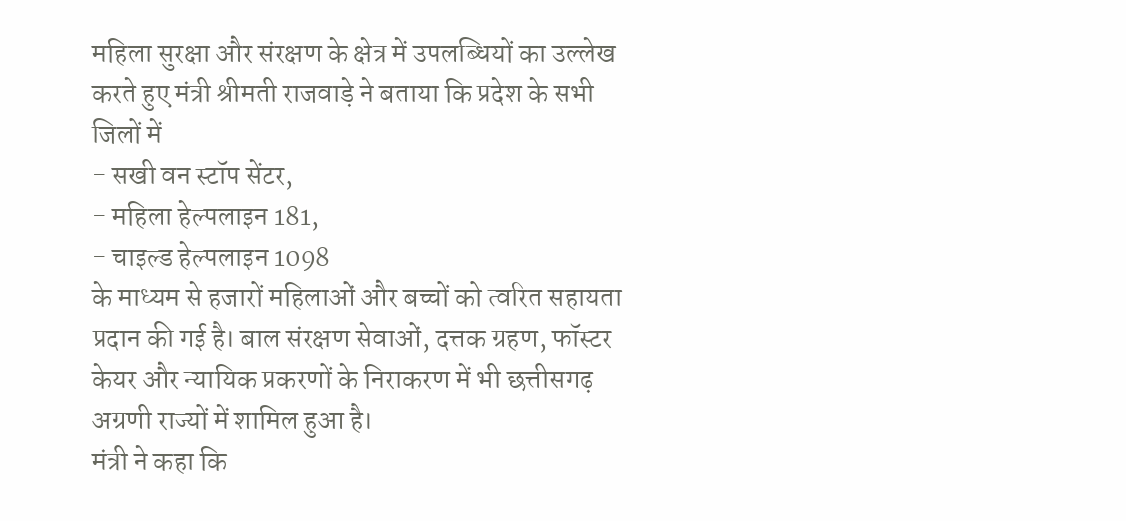महिला सुरक्षा और संरक्षण के क्षेत्र में उपलब्धियों का उल्लेख करते हुए मंत्री श्रीमती राजवाड़े ने बताया कि प्रदेश के सभी जिलों में
- सखी वन स्टॉप सेंटर,
- महिला हेल्पलाइन 181,
- चाइल्ड हेल्पलाइन 1098
के माध्यम से हजारों महिलाओं और बच्चों को त्वरित सहायता प्रदान की गई है। बाल संरक्षण सेवाओं, दत्तक ग्रहण, फॉस्टर केयर और न्यायिक प्रकरणों के निराकरण में भी छत्तीसगढ़ अग्रणी राज्यों में शामिल हुआ है।
मंत्री ने कहा कि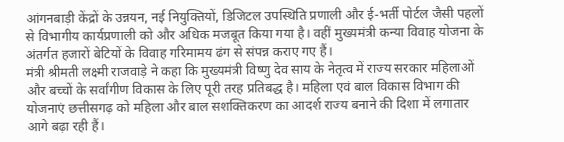आंगनबाड़ी केंद्रों के उन्नयन, नई नियुक्तियों, डिजिटल उपस्थिति प्रणाली और ई-भर्ती पोर्टल जैसी पहलों से विभागीय कार्यप्रणाली को और अधिक मजबूत किया गया है। वहीं मुख्यमंत्री कन्या विवाह योजना के अंतर्गत हजारों बेटियों के विवाह गरिमामय ढंग से संपन्न कराए गए हैं।
मंत्री श्रीमती लक्ष्मी राजवाड़े ने कहा कि मुख्यमंत्री विष्णु देव साय के नेतृत्व में राज्य सरकार महिलाओं और बच्चों के सर्वांगीण विकास के लिए पूरी तरह प्रतिबद्ध है। महिला एवं बाल विकास विभाग की योजनाएं छत्तीसगढ़ को महिला और बाल सशक्तिकरण का आदर्श राज्य बनाने की दिशा में लगातार आगे बढ़ा रही हैं।